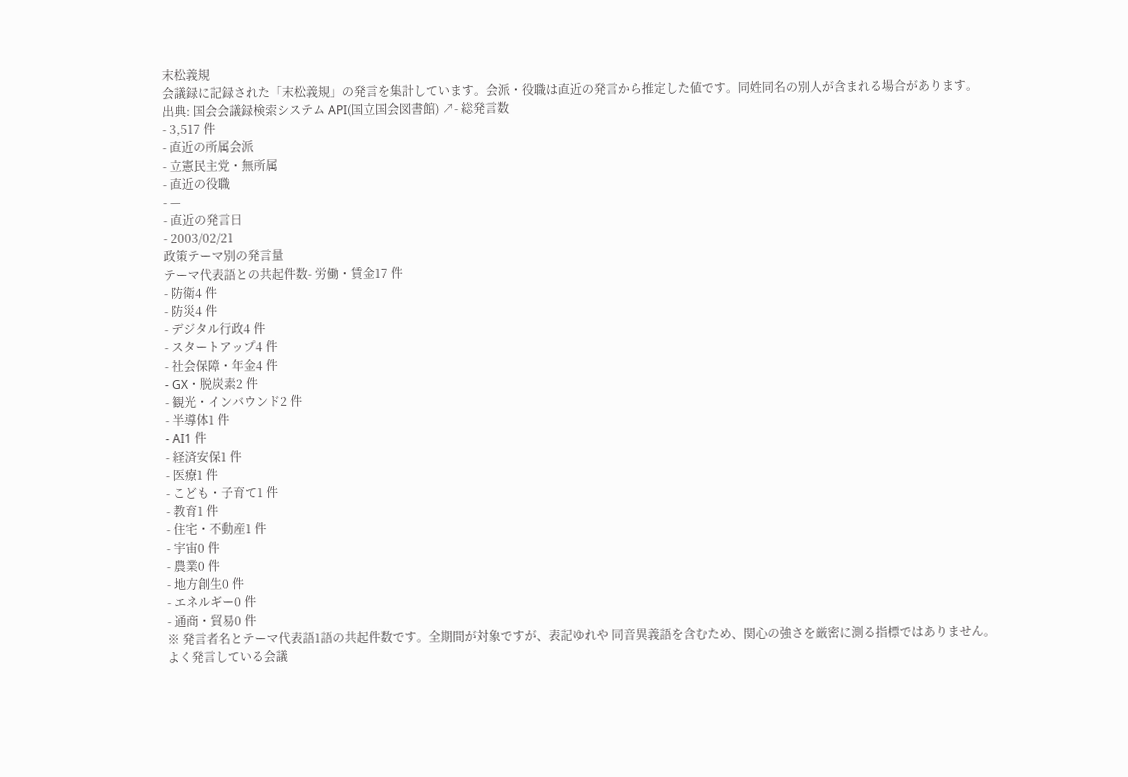末松義規
会議録に記録された「末松義規」の発言を集計しています。会派・役職は直近の発言から推定した値です。同姓同名の別人が含まれる場合があります。
出典: 国会会議録検索システム API(国立国会図書館) ↗- 総発言数
- 3,517 件
- 直近の所属会派
- 立憲民主党・無所属
- 直近の役職
- —
- 直近の発言日
- 2003/02/21
政策テーマ別の発言量
テーマ代表語との共起件数- 労働・賃金17 件
- 防衛4 件
- 防災4 件
- デジタル行政4 件
- スタートアップ4 件
- 社会保障・年金4 件
- GX・脱炭素2 件
- 観光・インバウンド2 件
- 半導体1 件
- AI1 件
- 経済安保1 件
- 医療1 件
- こども・子育て1 件
- 教育1 件
- 住宅・不動産1 件
- 宇宙0 件
- 農業0 件
- 地方創生0 件
- エネルギー0 件
- 通商・貿易0 件
※ 発言者名とテーマ代表語1語の共起件数です。全期間が対象ですが、表記ゆれや 同音異義語を含むため、関心の強さを厳密に測る指標ではありません。
よく発言している会議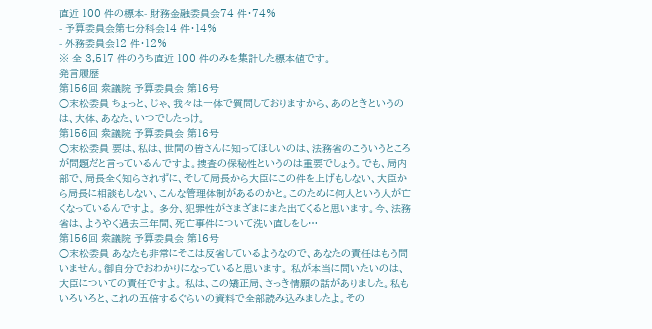直近 100 件の標本- 財務金融委員会74 件・74%
- 予算委員会第七分科会14 件・14%
- 外務委員会12 件・12%
※ 全 3,517 件のうち直近 100 件のみを集計した標本値です。
発言履歴
第156回 衆議院 予算委員会 第16号
○末松委員 ちょっと、じゃ、我々は一体で質問しておりますから、あのときというのは、大体、あなた、いつでしたっけ。
第156回 衆議院 予算委員会 第16号
○末松委員 要は、私は、世間の皆さんに知ってほしいのは、法務省のこういうところが問題だと言っているんですよ。捜査の保秘性というのは重要でしょう。でも、局内部で、局長全く知らされずに、そして局長から大臣にこの件を上げもしない、大臣から局長に相談もしない、こんな管理体制があるのかと。このために何人という人が亡くなっているんですよ。 多分、犯罪性がさまざまにまた出てくると思います。今、法務省は、ようやく過去三年間、死亡事件について洗い直しをし…
第156回 衆議院 予算委員会 第16号
○末松委員 あなたも非常にそこは反省しているようなので、あなたの責任はもう問いません。御自分でおわかりになっていると思います。 私が本当に問いたいのは、大臣についての責任ですよ。 私は、この矯正局、さっき情願の話がありました。私もいろいろと、これの五倍するぐらいの資料で全部読み込みましたよ。その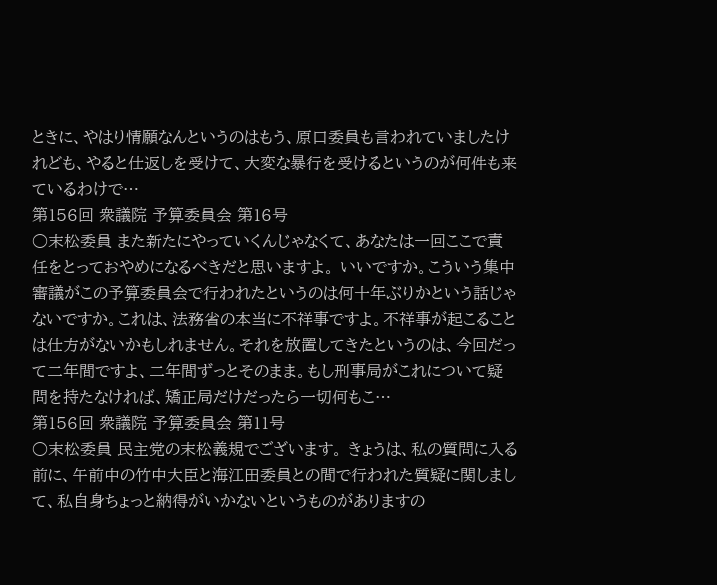ときに、やはり情願なんというのはもう、原口委員も言われていましたけれども、やると仕返しを受けて、大変な暴行を受けるというのが何件も来ているわけで…
第156回 衆議院 予算委員会 第16号
○末松委員 また新たにやっていくんじゃなくて、あなたは一回ここで責任をとっておやめになるべきだと思いますよ。 いいですか。こういう集中審議がこの予算委員会で行われたというのは何十年ぶりかという話じゃないですか。これは、法務省の本当に不祥事ですよ。不祥事が起こることは仕方がないかもしれません。それを放置してきたというのは、今回だって二年間ですよ、二年間ずっとそのまま。もし刑事局がこれについて疑問を持たなければ、矯正局だけだったら一切何もこ…
第156回 衆議院 予算委員会 第11号
○末松委員 民主党の末松義規でございます。 きょうは、私の質問に入る前に、午前中の竹中大臣と海江田委員との間で行われた質疑に関しまして、私自身ちょっと納得がいかないというものがありますの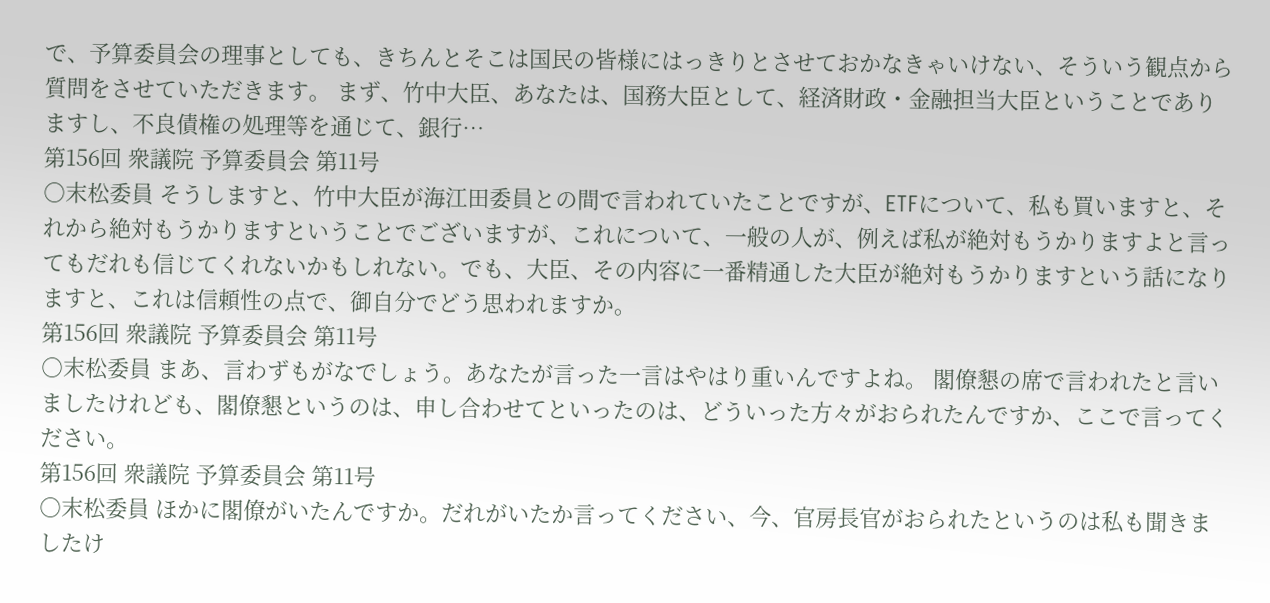で、予算委員会の理事としても、きちんとそこは国民の皆様にはっきりとさせておかなきゃいけない、そういう観点から質問をさせていただきます。 まず、竹中大臣、あなたは、国務大臣として、経済財政・金融担当大臣ということでありますし、不良債権の処理等を通じて、銀行…
第156回 衆議院 予算委員会 第11号
○末松委員 そうしますと、竹中大臣が海江田委員との間で言われていたことですが、ETFについて、私も買いますと、それから絶対もうかりますということでございますが、これについて、一般の人が、例えば私が絶対もうかりますよと言ってもだれも信じてくれないかもしれない。でも、大臣、その内容に一番精通した大臣が絶対もうかりますという話になりますと、これは信頼性の点で、御自分でどう思われますか。
第156回 衆議院 予算委員会 第11号
○末松委員 まあ、言わずもがなでしょう。あなたが言った一言はやはり重いんですよね。 閣僚懇の席で言われたと言いましたけれども、閣僚懇というのは、申し合わせてといったのは、どういった方々がおられたんですか、ここで言ってください。
第156回 衆議院 予算委員会 第11号
○末松委員 ほかに閣僚がいたんですか。だれがいたか言ってください、今、官房長官がおられたというのは私も聞きましたけ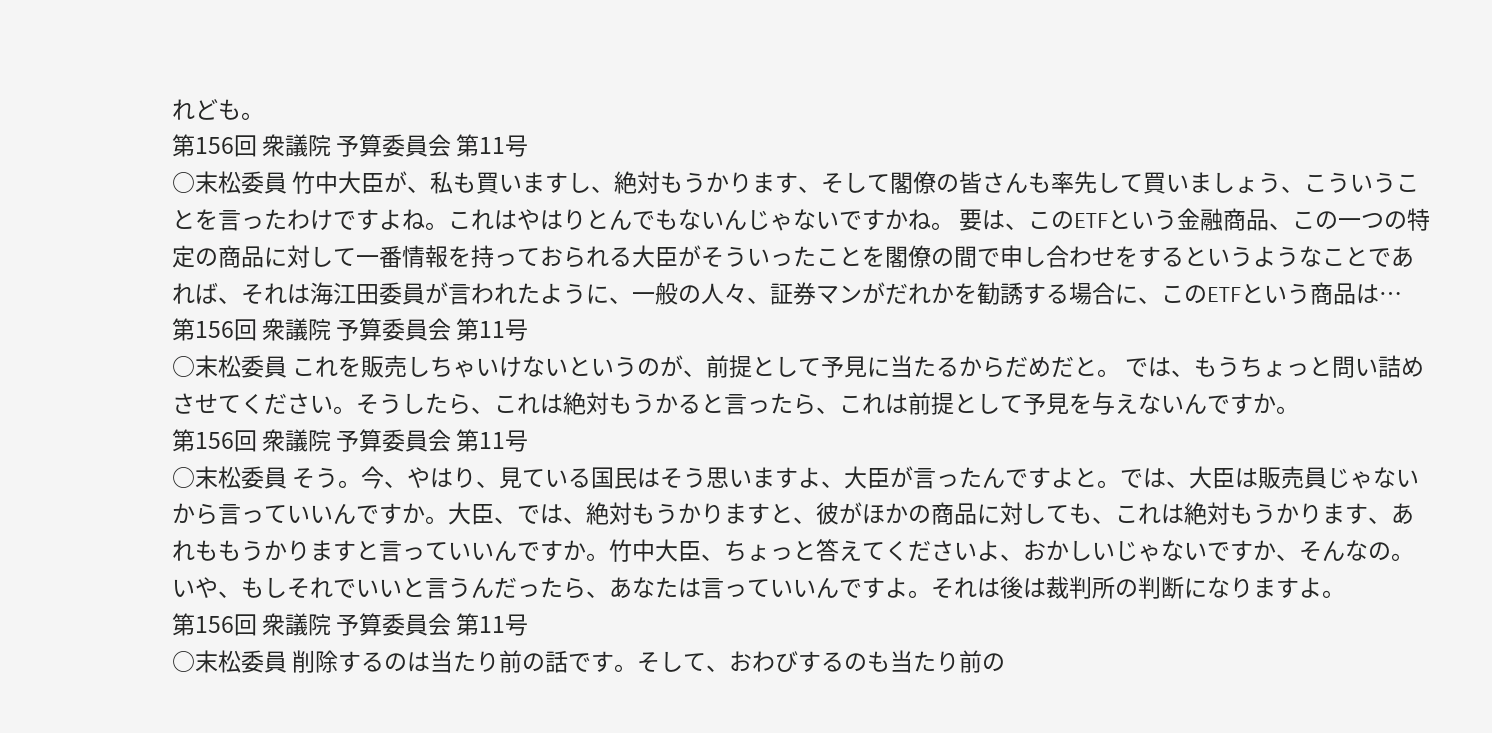れども。
第156回 衆議院 予算委員会 第11号
○末松委員 竹中大臣が、私も買いますし、絶対もうかります、そして閣僚の皆さんも率先して買いましょう、こういうことを言ったわけですよね。これはやはりとんでもないんじゃないですかね。 要は、このETFという金融商品、この一つの特定の商品に対して一番情報を持っておられる大臣がそういったことを閣僚の間で申し合わせをするというようなことであれば、それは海江田委員が言われたように、一般の人々、証券マンがだれかを勧誘する場合に、このETFという商品は…
第156回 衆議院 予算委員会 第11号
○末松委員 これを販売しちゃいけないというのが、前提として予見に当たるからだめだと。 では、もうちょっと問い詰めさせてください。そうしたら、これは絶対もうかると言ったら、これは前提として予見を与えないんですか。
第156回 衆議院 予算委員会 第11号
○末松委員 そう。今、やはり、見ている国民はそう思いますよ、大臣が言ったんですよと。では、大臣は販売員じゃないから言っていいんですか。大臣、では、絶対もうかりますと、彼がほかの商品に対しても、これは絶対もうかります、あれももうかりますと言っていいんですか。竹中大臣、ちょっと答えてくださいよ、おかしいじゃないですか、そんなの。いや、もしそれでいいと言うんだったら、あなたは言っていいんですよ。それは後は裁判所の判断になりますよ。
第156回 衆議院 予算委員会 第11号
○末松委員 削除するのは当たり前の話です。そして、おわびするのも当たり前の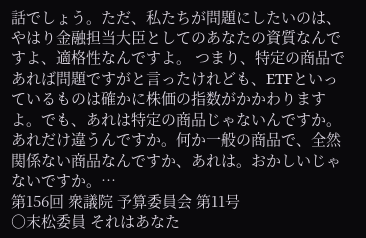話でしょう。ただ、私たちが問題にしたいのは、やはり金融担当大臣としてのあなたの資質なんですよ、適格性なんですよ。 つまり、特定の商品であれば問題ですがと言ったけれども、ETFといっているものは確かに株価の指数がかかわりますよ。でも、あれは特定の商品じゃないんですか。あれだけ違うんですか。何か一般の商品で、全然関係ない商品なんですか、あれは。おかしいじゃないですか。…
第156回 衆議院 予算委員会 第11号
○末松委員 それはあなた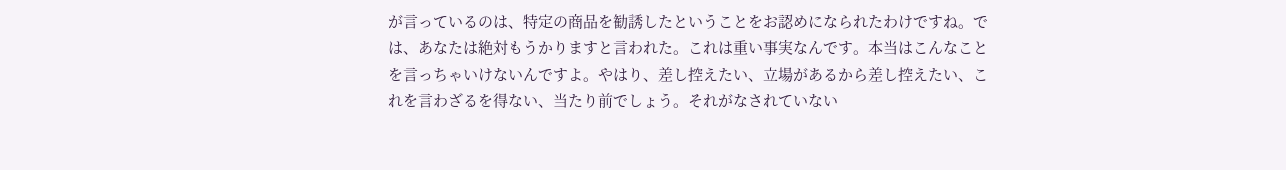が言っているのは、特定の商品を勧誘したということをお認めになられたわけですね。では、あなたは絶対もうかりますと言われた。これは重い事実なんです。本当はこんなことを言っちゃいけないんですよ。やはり、差し控えたい、立場があるから差し控えたい、これを言わざるを得ない、当たり前でしょう。それがなされていない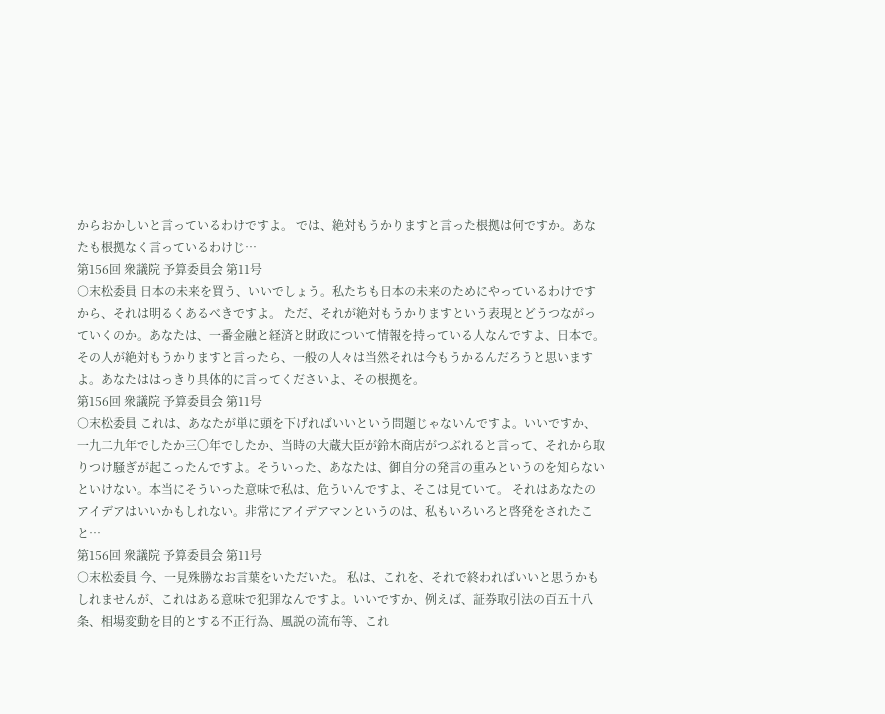からおかしいと言っているわけですよ。 では、絶対もうかりますと言った根拠は何ですか。あなたも根拠なく言っているわけじ…
第156回 衆議院 予算委員会 第11号
○末松委員 日本の未来を買う、いいでしょう。私たちも日本の未来のためにやっているわけですから、それは明るくあるべきですよ。 ただ、それが絶対もうかりますという表現とどうつながっていくのか。あなたは、一番金融と経済と財政について情報を持っている人なんですよ、日本で。その人が絶対もうかりますと言ったら、一般の人々は当然それは今もうかるんだろうと思いますよ。あなたははっきり具体的に言ってくださいよ、その根拠を。
第156回 衆議院 予算委員会 第11号
○末松委員 これは、あなたが単に頭を下げればいいという問題じゃないんですよ。いいですか、一九二九年でしたか三〇年でしたか、当時の大蔵大臣が鈴木商店がつぶれると言って、それから取りつけ騒ぎが起こったんですよ。そういった、あなたは、御自分の発言の重みというのを知らないといけない。本当にそういった意味で私は、危ういんですよ、そこは見ていて。 それはあなたのアイデアはいいかもしれない。非常にアイデアマンというのは、私もいろいろと啓発をされたこと…
第156回 衆議院 予算委員会 第11号
○末松委員 今、一見殊勝なお言葉をいただいた。 私は、これを、それで終わればいいと思うかもしれませんが、これはある意味で犯罪なんですよ。いいですか、例えば、証券取引法の百五十八条、相場変動を目的とする不正行為、風説の流布等、これ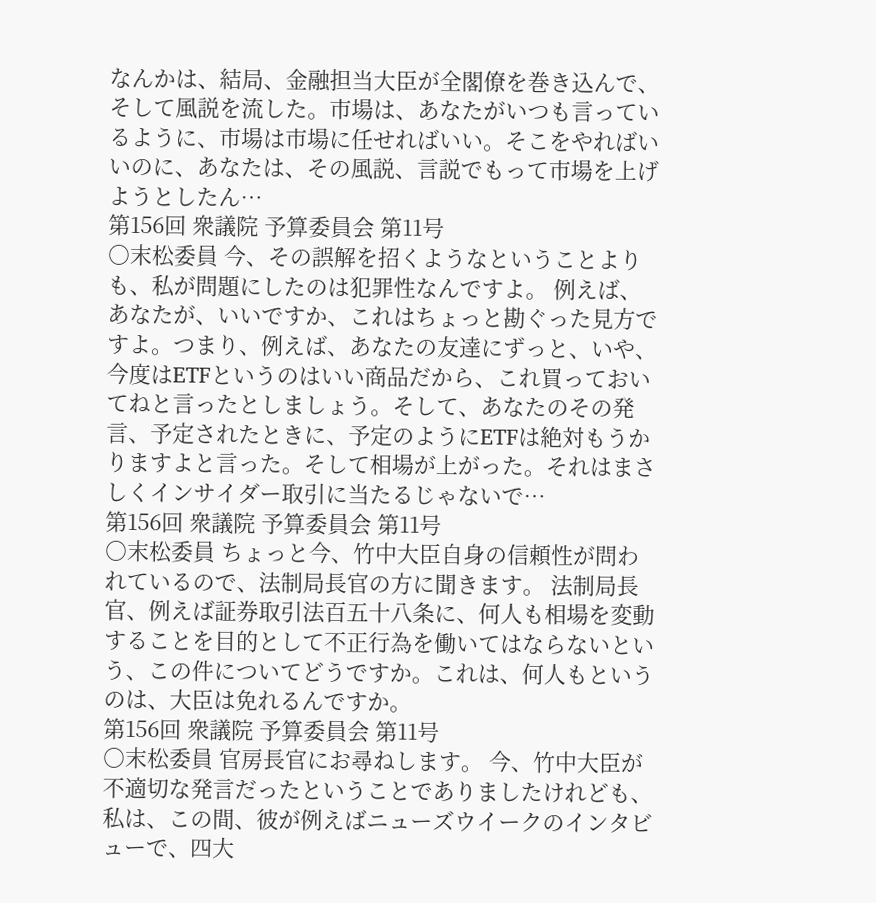なんかは、結局、金融担当大臣が全閣僚を巻き込んで、そして風説を流した。市場は、あなたがいつも言っているように、市場は市場に任せればいい。そこをやればいいのに、あなたは、その風説、言説でもって市場を上げようとしたん…
第156回 衆議院 予算委員会 第11号
○末松委員 今、その誤解を招くようなということよりも、私が問題にしたのは犯罪性なんですよ。 例えば、あなたが、いいですか、これはちょっと勘ぐった見方ですよ。つまり、例えば、あなたの友達にずっと、いや、今度はETFというのはいい商品だから、これ買っておいてねと言ったとしましょう。そして、あなたのその発言、予定されたときに、予定のようにETFは絶対もうかりますよと言った。そして相場が上がった。それはまさしくインサイダー取引に当たるじゃないで…
第156回 衆議院 予算委員会 第11号
○末松委員 ちょっと今、竹中大臣自身の信頼性が問われているので、法制局長官の方に聞きます。 法制局長官、例えば証券取引法百五十八条に、何人も相場を変動することを目的として不正行為を働いてはならないという、この件についてどうですか。これは、何人もというのは、大臣は免れるんですか。
第156回 衆議院 予算委員会 第11号
○末松委員 官房長官にお尋ねします。 今、竹中大臣が不適切な発言だったということでありましたけれども、私は、この間、彼が例えばニューズウイークのインタビューで、四大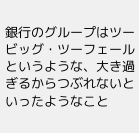銀行のグループはツービッグ・ツーフェールというような、大き過ぎるからつぶれないといったようなこと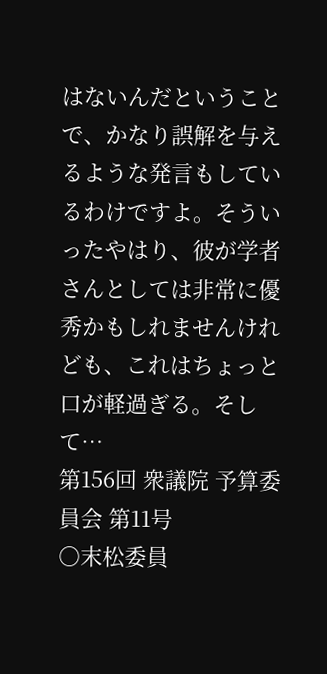はないんだということで、かなり誤解を与えるような発言もしているわけですよ。そういったやはり、彼が学者さんとしては非常に優秀かもしれませんけれども、これはちょっと口が軽過ぎる。そして…
第156回 衆議院 予算委員会 第11号
○末松委員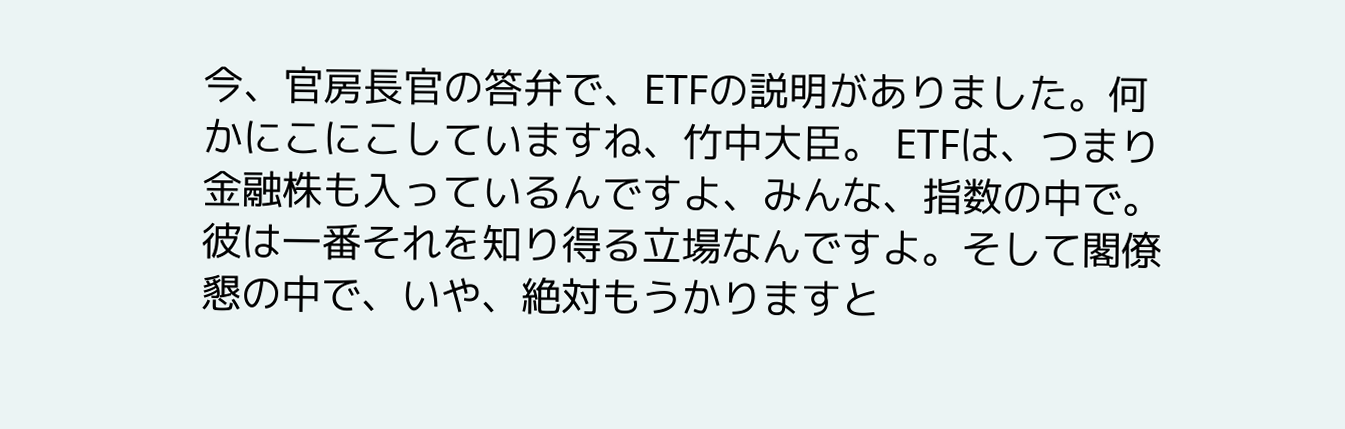今、官房長官の答弁で、ETFの説明がありました。何かにこにこしていますね、竹中大臣。 ETFは、つまり金融株も入っているんですよ、みんな、指数の中で。彼は一番それを知り得る立場なんですよ。そして閣僚懇の中で、いや、絶対もうかりますと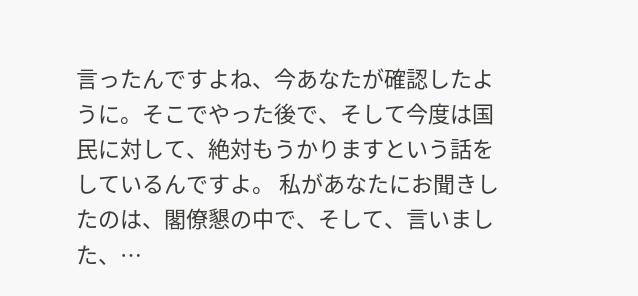言ったんですよね、今あなたが確認したように。そこでやった後で、そして今度は国民に対して、絶対もうかりますという話をしているんですよ。 私があなたにお聞きしたのは、閣僚懇の中で、そして、言いました、…